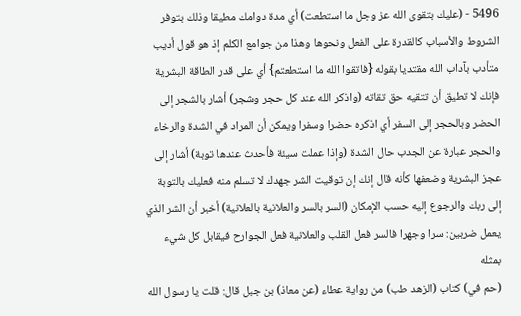5496 - (عليك بتقوى الله عز وجل ما استطعت) أي مدة دوامك مطيقا وذلك بتوفر الشروط والأسباب كالقدرة على الفعل ونحوها وهذا من جوامع الكلم إذ هو قول أديب متأدب بآداب الله مقتديا بقوله {فاتقوا الله ما استطعتم} أي على قدر الطاقة البشرية فإنك لا تطيق أن تتقيه حق تقاته (واذكر الله عند كل حجر وشجر) أشار بالشجر إلى الحضر وبالحجر إلى السفر أي اذكره حضرا وسفرا ويمكن أن المراد في الشدة والرخاء والحجر عبارة عن الجدب حال الشدة (وإذا عملت سيئة فأحدث عندها توبة) أشار إلى عجز البشرية وضعفها كأنه قال إنك إن توقيت الشر جهدك لا تسلم منه فعليك بالتوبة إلى ربك والرجوع إليه حسب الإمكان (السر بالسر والعلانية بالعلانية) أخبر أن الشر الذي يعمل ضربين: سرا وجهرا فالسر فعل القلب والعلانية فعل الجوارح فيقابل كل شيء بمثله
(حم في) كتاب (الزهد طب) من رواية عطاء (عن معاذ) بن جبل قال: قلت يا رسول الله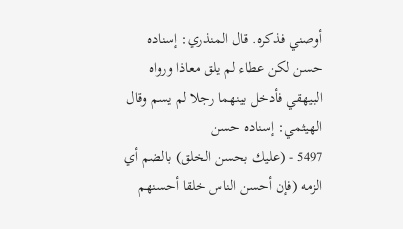أوصني فذكره. قال المنذري: إسناده حسن لكن عطاء لم يلق معاذا ورواه البيهقي فأدخل بينهما رجلا لم يسم وقال الهيثمي: إسناده حسن
5497 - (عليك بحسن الخلق) بالضم أي الزمه (فإن أحسن الناس خلقا أحسنهم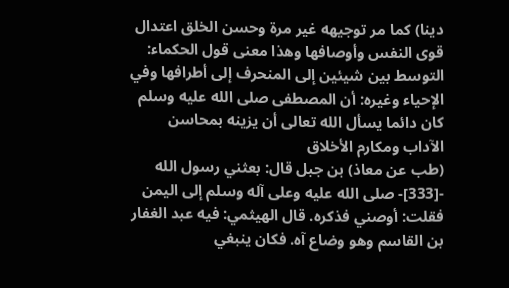دينا) كما مر توجيهه غير مرة وحسن الخلق اعتدال قوى النفس وأوصافها وهذا معنى قول الحكماء: التوسط بين شيئين إلى المنحرف إلى أطرافها وفي الإحياء وغيره: أن المصطفى صلى الله عليه وسلم كان دائما يسأل الله تعالى أن يزينه بمحاسن الآداب ومكارم الأخلاق
(طب عن معاذ) بن جبل قال: بعثني رسول الله -[333]- صلى الله عليه وعلى آله وسلم إلى اليمن فقلت: أوصني فذكره. قال الهيثمي: فيه عبد الغفار بن القاسم وهو وضاع آه. فكان ينبغي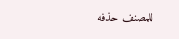للمصنف حذفه